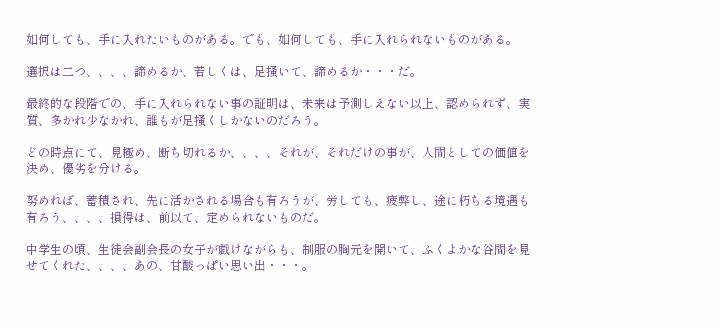如何しても、手に入れたいものがある。でも、如何しても、手に入れられないものがある。

選択は二つ、、、、諦めるか、若しくは、足掻いて、諦めるか・・・だ。

最終的な段階での、手に入れられない事の証明は、未来は予測しえない以上、認められず、実質、多かれ少なかれ、誰もが足掻くしかないのだろう。

どの時点にて、見極め、断ち切れるか、、、、それが、それだけの事が、人間としての価値を決め、優劣を分ける。

努めれば、蓄積され、先に活かされる場合も有ろうが、労しても、疲弊し、途に朽ちる境遇も有ろう、、、、損得は、前以て、定められないものだ。

中学生の頃、生徒会副会長の女子が戯けながらも、制服の胸元を開いて、ふくよかな谷間を見せてくれた、、、、あの、甘酸っぱい思い出・・・。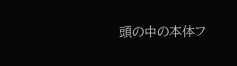頭の中の本体フ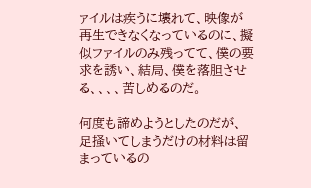ァイルは疾うに壊れて、映像が再生できなくなっているのに、擬似ファイルのみ残ってて、僕の要求を誘い、結局、僕を落胆させる、、、、苦しめるのだ。

何度も諦めようとしたのだが、足掻いてしまうだけの材料は留まっているの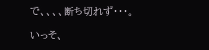で、、、、断ち切れず・・・。

いっそ、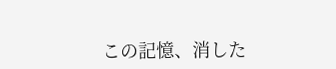この記憶、消した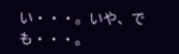い・・・。いや、でも・・・。